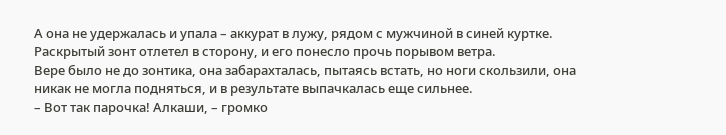А она не удержалась и упала – аккурат в лужу, рядом с мужчиной в синей куртке. Раскрытый зонт отлетел в сторону, и его понесло прочь порывом ветра.
Вере было не до зонтика, она забарахталась, пытаясь встать, но ноги скользили, она никак не могла подняться, и в результате выпачкалась еще сильнее.
– Вот так парочка! Алкаши, – громко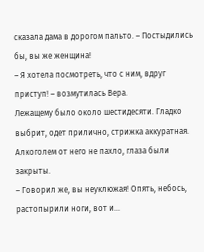сказала дама в дорогом пальто. – Постыдились бы, вы же женщина!
– Я хотела посмотреть, что с ним, вдруг приступ! – возмутилась Вера.
Лежащему было около шестидесяти. Гладко выбрит, одет прилично, стрижка аккуратная. Алкоголем от него не пахло, глаза были закрыты.
– Говорил же, вы неуклюжая! Опять, небось, растопырили ноги, вот и…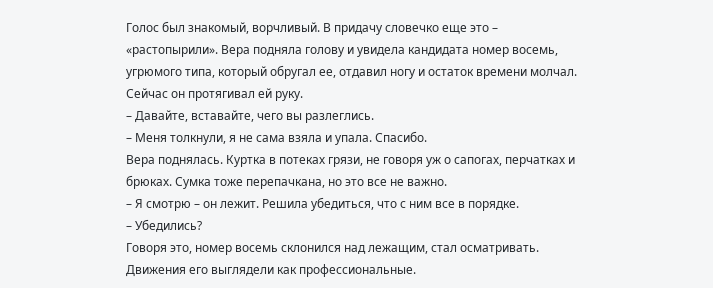Голос был знакомый, ворчливый. В придачу словечко еще это – «растопырили». Вера подняла голову и увидела кандидата номер восемь, угрюмого типа, который обругал ее, отдавил ногу и остаток времени молчал.
Сейчас он протягивал ей руку.
– Давайте, вставайте, чего вы разлеглись.
– Меня толкнули, я не сама взяла и упала. Спасибо.
Вера поднялась. Куртка в потеках грязи, не говоря уж о сапогах, перчатках и брюках. Сумка тоже перепачкана, но это все не важно.
– Я смотрю – он лежит. Решила убедиться, что с ним все в порядке.
– Убедились?
Говоря это, номер восемь склонился над лежащим, стал осматривать. Движения его выглядели как профессиональные.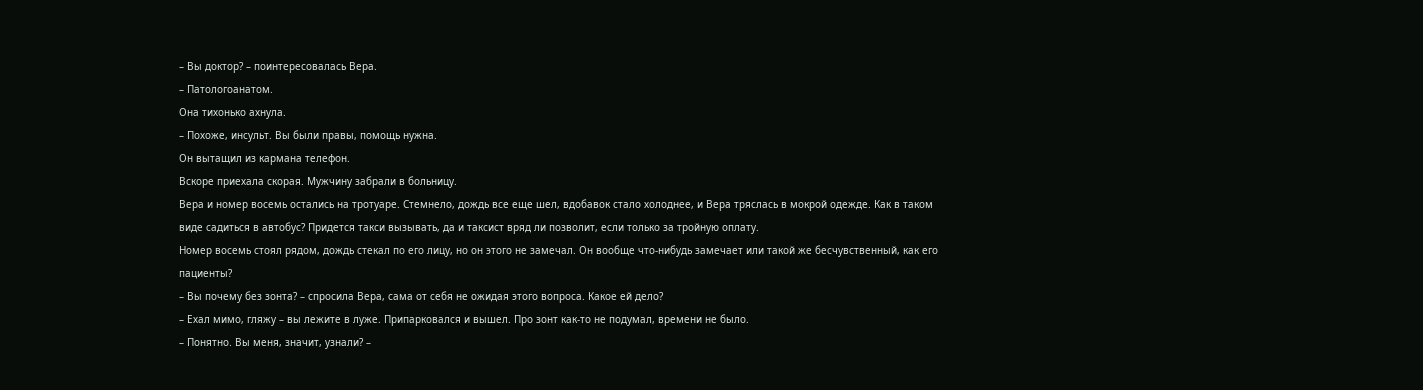– Вы доктор? – поинтересовалась Вера.
– Патологоанатом.
Она тихонько ахнула.
– Похоже, инсульт. Вы были правы, помощь нужна.
Он вытащил из кармана телефон.
Вскоре приехала скорая. Мужчину забрали в больницу.
Вера и номер восемь остались на тротуаре. Стемнело, дождь все еще шел, вдобавок стало холоднее, и Вера тряслась в мокрой одежде. Как в таком виде садиться в автобус? Придется такси вызывать, да и таксист вряд ли позволит, если только за тройную оплату.
Номер восемь стоял рядом, дождь стекал по его лицу, но он этого не замечал. Он вообще что-нибудь замечает или такой же бесчувственный, как его пациенты?
– Вы почему без зонта? – спросила Вера, сама от себя не ожидая этого вопроса. Какое ей дело?
– Ехал мимо, гляжу – вы лежите в луже. Припарковался и вышел. Про зонт как-то не подумал, времени не было.
– Понятно. Вы меня, значит, узнали? –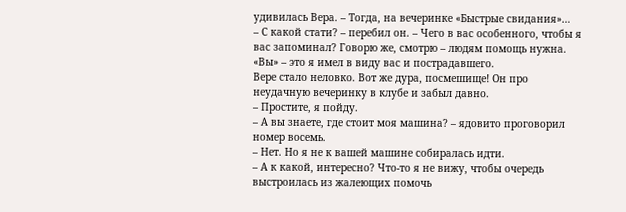удивилась Вера. – Тогда, на вечеринке «Быстрые свидания»…
– С какой стати? – перебил он. – Чего в вас особенного, чтобы я вас запоминал? Говорю же, смотрю – людям помощь нужна. «Вы» – это я имел в виду вас и пострадавшего.
Вере стало неловко. Вот же дура, посмешище! Он про неудачную вечеринку в клубе и забыл давно.
– Простите, я пойду.
– А вы знаете, где стоит моя машина? – ядовито проговорил номер восемь.
– Нет. Но я не к вашей машине собиралась идти.
– А к какой, интересно? Что-то я не вижу, чтобы очередь выстроилась из жалеющих помочь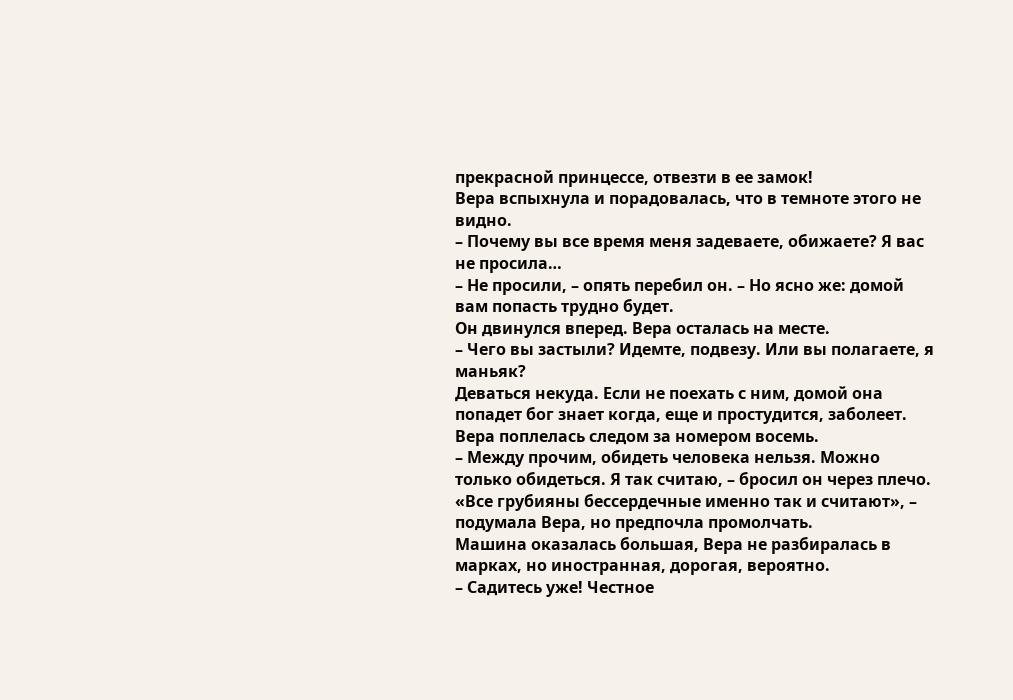прекрасной принцессе, отвезти в ее замок!
Вера вспыхнула и порадовалась, что в темноте этого не видно.
– Почему вы все время меня задеваете, обижаете? Я вас не просила…
– Не просили, – опять перебил он. – Но ясно же: домой вам попасть трудно будет.
Он двинулся вперед. Вера осталась на месте.
– Чего вы застыли? Идемте, подвезу. Или вы полагаете, я маньяк?
Деваться некуда. Если не поехать с ним, домой она попадет бог знает когда, еще и простудится, заболеет. Вера поплелась следом за номером восемь.
– Между прочим, обидеть человека нельзя. Можно только обидеться. Я так считаю, – бросил он через плечо.
«Все грубияны бессердечные именно так и считают», – подумала Вера, но предпочла промолчать.
Машина оказалась большая, Вера не разбиралась в марках, но иностранная, дорогая, вероятно.
– Садитесь уже! Честное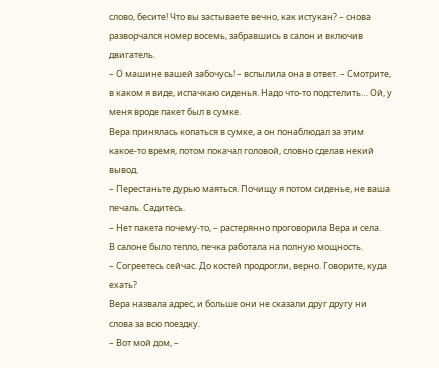слово, бесите! Что вы застываете вечно, как истукан? – снова разворчался номер восемь, забравшись в салон и включив двигатель.
– О машине вашей забочусь! – вспылила она в ответ. – Смотрите, в каком я виде, испачкаю сиденья. Надо что-то подстелить… Ой, у меня вроде пакет был в сумке.
Вера принялась копаться в сумке, а он понаблюдал за этим какое-то время, потом покачал головой, словно сделав некий вывод.
– Перестаньте дурью маяться. Почищу я потом сиденье, не ваша печаль. Садитесь.
– Нет пакета почему-то, – растерянно проговорила Вера и села.
В салоне было тепло, печка работала на полную мощность.
– Согреетесь сейчас. До костей продрогли, верно. Говорите, куда ехать?
Вера назвала адрес, и больше они не сказали друг другу ни слова за всю поездку.
– Вот мой дом, –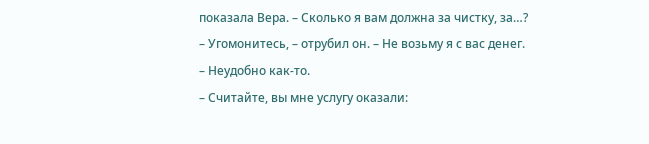показала Вера. – Сколько я вам должна за чистку, за…?
– Угомонитесь, – отрубил он. – Не возьму я с вас денег.
– Неудобно как-то.
– Считайте, вы мне услугу оказали: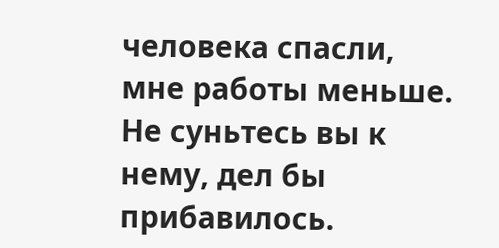человека спасли, мне работы меньше. Не суньтесь вы к нему, дел бы прибавилось.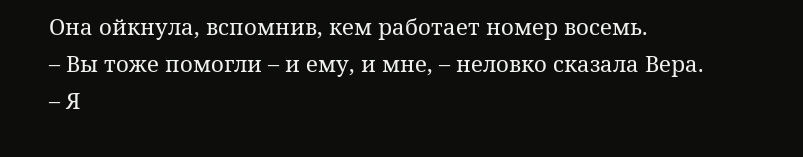Она ойкнула, вспомнив, кем работает номер восемь.
– Вы тоже помогли – и ему, и мне, – неловко сказала Вера. – Я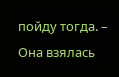пойду тогда. – Она взялась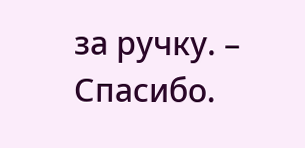за ручку. – Спасибо.